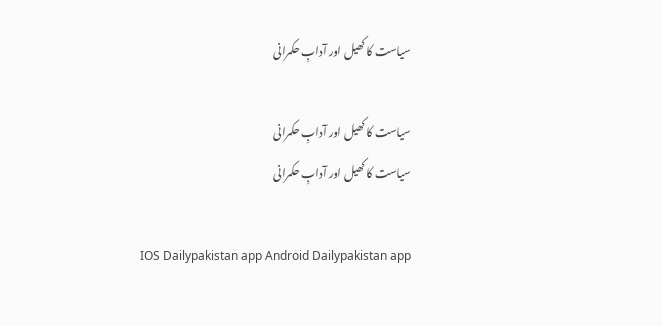سیاست کا کھیل اور آدابِ حکمرانی

سیاست کا کھیل اور آدابِ حکمرانی
سیاست کا کھیل اور آدابِ حکمرانی

  IOS Dailypakistan app Android Dailypakistan app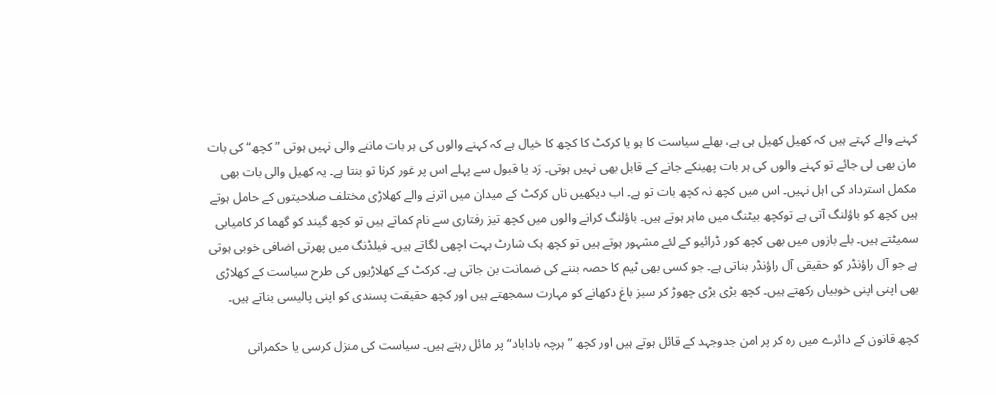کہنے والے کہتے ہیں کہ کھیل کھیل ہی ہے، بھلے سیاست کا ہو یا کرکٹ کا کچھ کا خیال ہے کہ کہنے والوں کی ہر بات ماننے والی نہیں ہوتی ”کچھ“ کی بات مان بھی لی جائے تو کہنے والوں کی ہر بات پھینکے جانے کے قابل بھی نہیں ہوتی۔ رَد یا قبول سے پہلے اس پر غور کرنا تو بنتا ہے۔ یہ کھیل والی بات بھی مکمل استرداد کی اہل نہیں۔ اس میں کچھ نہ کچھ بات تو ہے۔ اب دیکھیں ناں کرکٹ کے میدان میں اترنے والے کھلاڑی مختلف صلاحیتوں کے حامل ہوتے ہیں کچھ کو باؤلنگ آتی ہے توکچھ بیٹنگ میں ماہر ہوتے ہیں۔ باؤلنگ کرانے والوں میں کچھ تیز رفتاری سے نام کماتے ہیں تو کچھ گیند کو گھما کر کامیابی سمیٹتے ہیں۔ بلے بازوں میں بھی کچھ کور ڈرائیو کے لئے مشہور ہوتے ہیں تو کچھ ہک شارٹ بہت اچھی لگاتے ہیں۔ فیلڈنگ میں پھرتی اضافی خوبی ہوتی ہے جو آل راؤنڈر کو حقیقی آل راؤنڈر بناتی ہے۔ جو کسی بھی ٹیم کا حصہ بننے کی ضمانت بن جاتی ہے۔ کرکٹ کے کھلاڑیوں کی طرح سیاست کے کھلاڑی بھی اپنی اپنی خوبیاں رکھتے ہیں۔ کچھ بڑی بڑی چھوڑ کر سبز باغ دکھانے کو مہارت سمجھتے ہیں اور کچھ حقیقت پسندی کو اپنی پالیسی بناتے ہیں۔

کچھ قانون کے دائرے میں رہ کر پر امن جدوجہد کے قائل ہوتے ہیں اور کچھ ”ہرچہ باداباد“ پر مائل رہتے ہیں۔ سیاست کی منزل کرسی یا حکمرانی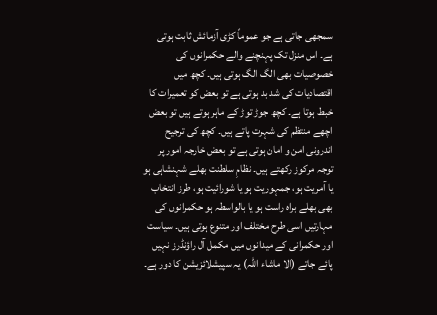سمجھی جاتی ہے جو عموماً کڑی آزمائش ثابت ہوتی ہے۔ اس منزل تک پہنچنے والے حکمرانوں کی خصوصیات بھی الگ الگ ہوتی ہیں۔ کچھ میں اقتصادیات کی شد بد ہوتی ہے تو بعض کو تعمیرات کا خبط ہوتا ہے۔ کچھ جوڑ توڑ کے ماہر ہوتے ہیں تو بعض اچھے منتظم کی شہرت پاتے ہیں۔ کچھ کی ترجیح اندرونی امن و امان ہوتی ہے تو بعض خارجہ امور پر توجہ مرکوز رکھتے ہیں۔ نظامِ سلطنت بھلے شہنشاہی ہو یا آمریت ہو، جمہوریت ہو یا شورائیت ہو، طرز انتخاب بھی بھلے براہ راست ہو یا بالواسطہ ہو حکمرانوں کی مہارتیں اسی طرح مختلف اور متنوع ہوتی ہیں۔ سیاست اور حکمرانی کے میدانوں میں مکمل آل راؤنڈرز نہیں پائے جاتے (الا ماشاء اللہ) یہ سپیشلائزیشن کا دور ہے۔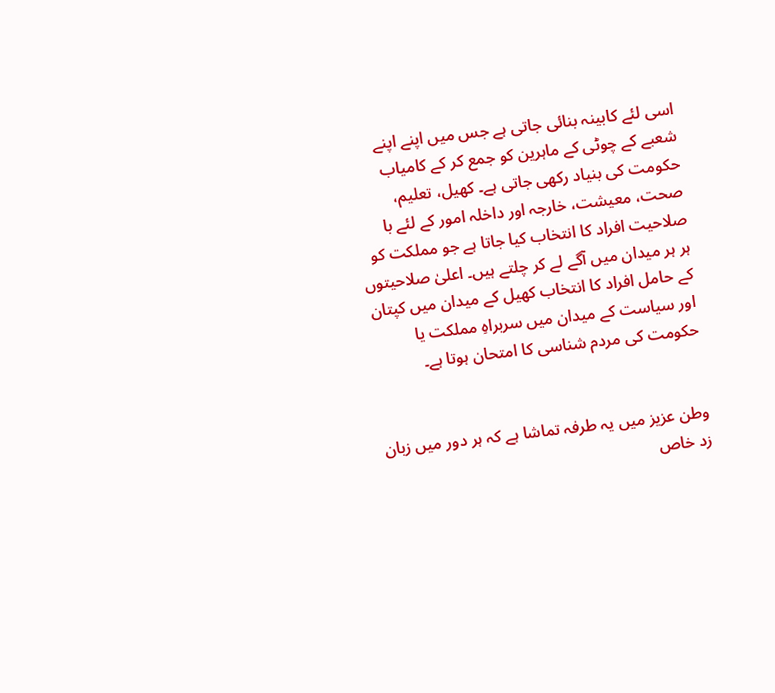اسی لئے کابینہ بنائی جاتی ہے جس میں اپنے اپنے شعبے کے چوٹی کے ماہرین کو جمع کر کے کامیاب حکومت کی بنیاد رکھی جاتی ہے۔ کھیل، تعلیم، صحت، معیشت، خارجہ اور داخلہ امور کے لئے با صلاحیت افراد کا انتخاب کیا جاتا ہے جو مملکت کو ہر ہر میدان میں آگے لے کر چلتے ہیں۔ اعلیٰ صلاحیتوں کے حامل افراد کا انتخاب کھیل کے میدان میں کپتان اور سیاست کے میدان میں سربراہِ مملکت یا حکومت کی مردم شناسی کا امتحان ہوتا ہے۔


وطن عزیز میں یہ طرفہ تماشا ہے کہ ہر دور میں زبان زد خاص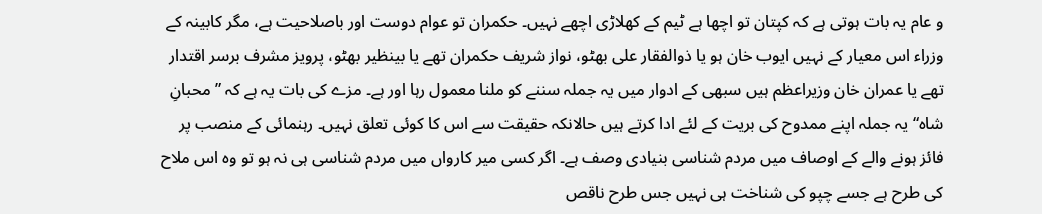و عام یہ بات ہوتی ہے کہ کپتان تو اچھا ہے ٹیم کے کھلاڑی اچھے نہیں۔ حکمران تو عوام دوست اور باصلاحیت ہے، مگر کابینہ کے وزراء اس معیار کے نہیں ایوب خان ہو یا ذوالفقار علی بھٹو، نواز شریف حکمران تھے یا بینظیر بھٹو، پرویز مشرف برسر اقتدار تھے یا عمران خان وزیراعظم ہیں سبھی کے ادوار میں یہ جملہ سننے کو ملنا معمول رہا اور ہے۔ مزے کی بات یہ ہے کہ ”محبانِ شاہ“ یہ جملہ اپنے ممدوح کی بریت کے لئے ادا کرتے ہیں حالانکہ حقیقت سے اس کا کوئی تعلق نہیں۔ رہنمائی کے منصب پر فائز ہونے والے کے اوصاف میں مردم شناسی بنیادی وصف ہے۔ اگر کسی میر کارواں میں مردم شناسی ہی نہ ہو تو وہ اس ملاح کی طرح ہے جسے چپو کی شناخت ہی نہیں جس طرح ناقص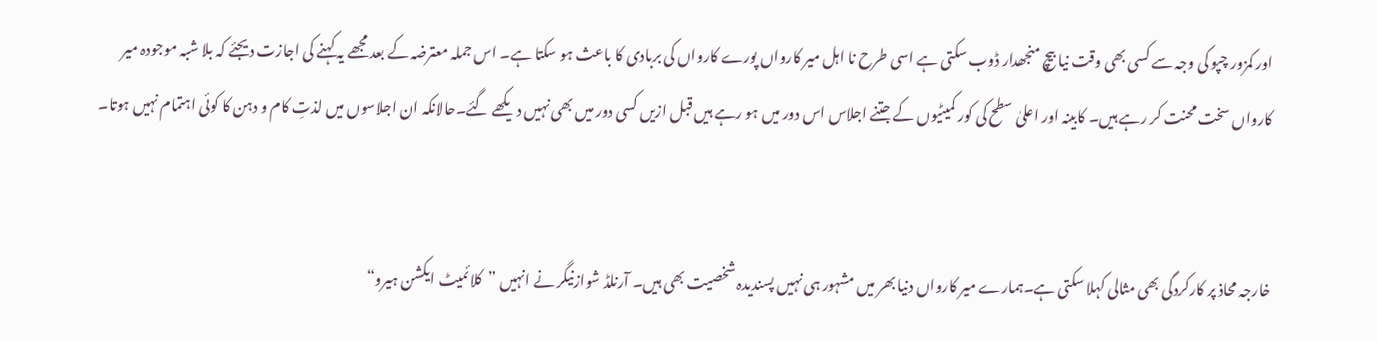اور کمزور چپو کی وجہ سے کسی بھی وقت نیا بیچ منجھدار ڈوب سکتی ہے اسی طرح نا اہل میر کارواں پورے کارواں کی بربادی کا باعث ہو سکتا ہے۔ اس جملہ معترضہ کے بعد مجھے یہ کہنے کی اجازت دیجئے کہ بلا شبہ موجودہ میر کارواں سخت محنت کر رہے ہیں۔ کابینہ اور اعلیٰ سطح کی کور کمیٹیوں کے جتنے اجلاس اس دور میں ہو رہے ہیں قبل ازیں کسی دور میں بھی نہیں دیکھے گئے۔حالانکہ ان اجلاسوں میں لذتِ کام و دہن کا کوئی اہتمام نہیں ہوتا۔


خارجہ محاذ پر کارکردگی بھی مثالی کہلا سکتی ہے۔ہمارے میر کارواں دنیا بھر میں مشہور ہی نہیں پسندیدہ شخصیت بھی ہیں۔ آرنلڈ شوازنیگر نے انہیں ”کلائمیٹ ایکشن ہیرو“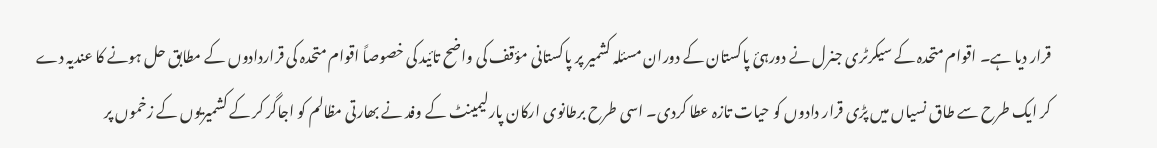قرار دیا ہے۔ اقوام متحدہ کے سیکرٹری جنرل نے دورہئ پاکستان کے دوران مسئلہ کشمیر پر پاکستانی مؤقف کی واضح تائید کی خصوصاً اقوام متحدہ کی قراردادوں کے مطابق حل ہونے کا عندیہ دے کر ایک طرح سے طاق نسیاں میں پڑی قرار دادوں کو حیات تازہ عطا کردی۔ اسی طرح برطانوی ارکان پارلیمینٹ کے وفد نے بھارتی مظالم کو اجاگر کر کے کشمیریوں کے زخموں پر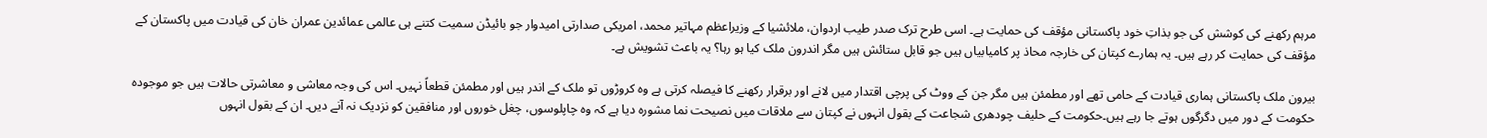مرہم رکھنے کی کوشش کی جو بذاتِ خود پاکستانی مؤقف کی حمایت ہے۔ اسی طرح ترک صدر طیب اردوان، ملائشیا کے وزیراعظم مہاتیر محمد، امریکی صدارتی امیدوار جو بائیڈن سمیت کتنے ہی عالمی عمائدین عمران خان کی قیادت میں پاکستان کے مؤقف کی حمایت کر رہے ہیں۔ یہ ہمارے کپتان کی خارجہ محاذ پر کامیابیاں ہیں جو قابل ستائش ہیں مگر اندرون ملک کیا ہو رہا؟ یہ باعث تشویش ہے۔

بیرون ملک پاکستانی ہماری قیادت کے حامی تھے اور مطمئن ہیں مگر جن کے ووٹ کی پرچی اقتدار میں لانے اور برقرار رکھنے کا فیصلہ کرتی ہے وہ کروڑوں تو ملک کے اندر ہیں اور مطمئن قطعاً نہیں۔ اس کی وجہ معاشی و معاشرتی حالات ہیں جو موجودہ حکومت کے دور میں دگرگوں ہوتے جا رہے ہیں۔حکومت کے حلیف چودھری شجاعت کے بقول انہوں نے کپتان سے ملاقات میں نصیحت نما مشورہ دیا ہے کہ وہ چاپلوسوں، چغل خوروں اور منافقین کو نزدیک نہ آنے دیں۔ ان کے بقول انہوں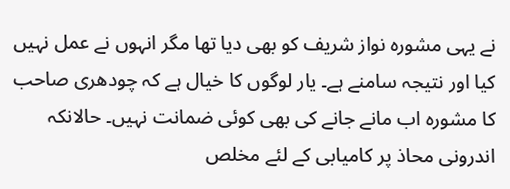نے یہی مشورہ نواز شریف کو بھی دیا تھا مگر انہوں نے عمل نہیں کیا اور نتیجہ سامنے ہے۔ یار لوگوں کا خیال ہے کہ چودھری صاحب کا مشورہ اب مانے جانے کی بھی کوئی ضمانت نہیں۔ حالانکہ اندرونی محاذ پر کامیابی کے لئے مخلص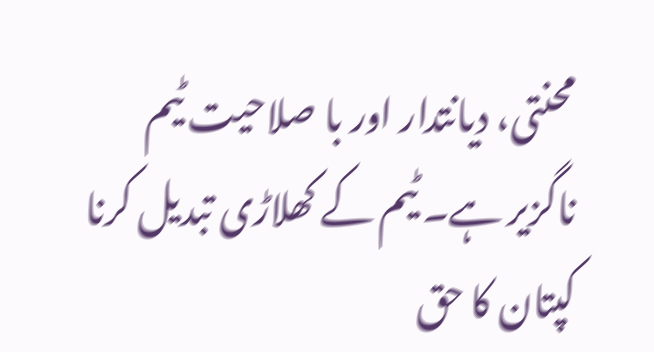محنتی، دیانتدار اور با صلاحیت ٹیم ناگزیر ہے۔ ٹیم کے کھلاڑی تبدیل کرنا کپتان کا حق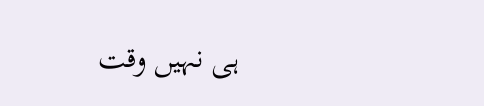ہی نہیں وقت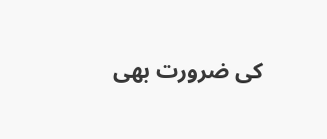کی ضرورت بھی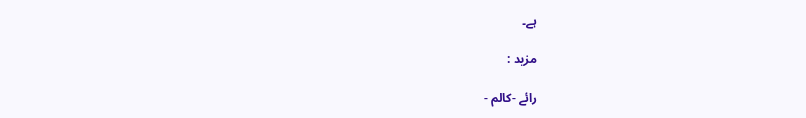ہے۔

مزید :

رائے -کالم -